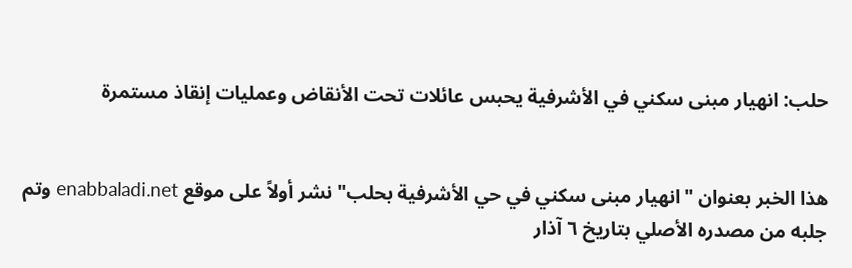حلب: انهيار مبنى سكني في الأشرفية يحبس عائلات تحت الأنقاض وعمليات إنقاذ مستمرة


هذا الخبر بعنوان "انهيار مبنى سكني في حي الأشرفية بحلب" نشر أولاً على موقع enabbaladi.net وتم جلبه من مصدره الأصلي بتاريخ ٦ آذار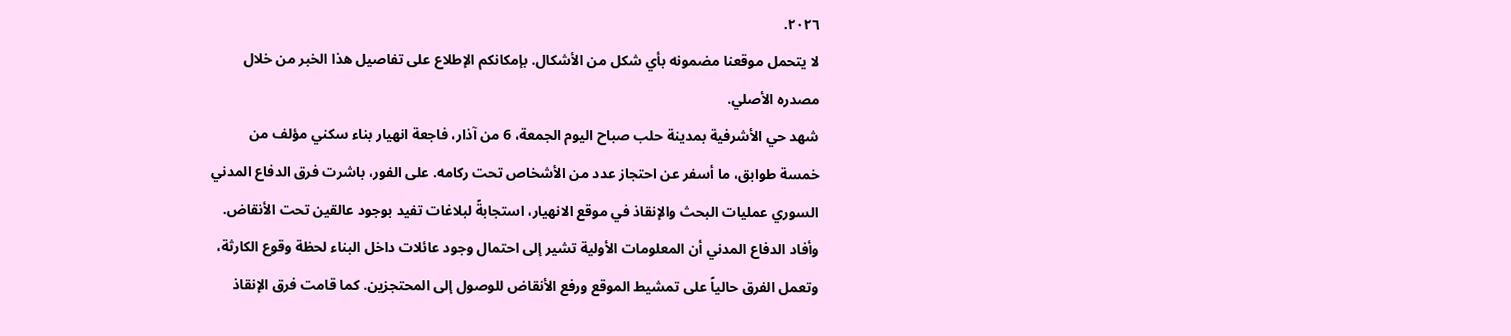٢٠٢٦.
لا يتحمل موقعنا مضمونه بأي شكل من الأشكال. بإمكانكم الإطلاع على تفاصيل هذا الخبر من خلال مصدره الأصلي.
شهد حي الأشرفية بمدينة حلب صباح اليوم الجمعة، 6 من آذار، فاجعة انهيار بناء سكني مؤلف من خمسة طوابق، ما أسفر عن احتجاز عدد من الأشخاص تحت ركامه. على الفور، باشرت فرق الدفاع المدني السوري عمليات البحث والإنقاذ في موقع الانهيار، استجابةً لبلاغات تفيد بوجود عالقين تحت الأنقاض.
وأفاد الدفاع المدني أن المعلومات الأولية تشير إلى احتمال وجود عائلات داخل البناء لحظة وقوع الكارثة، وتعمل الفرق حالياً على تمشيط الموقع ورفع الأنقاض للوصول إلى المحتجزين. كما قامت فرق الإنقاذ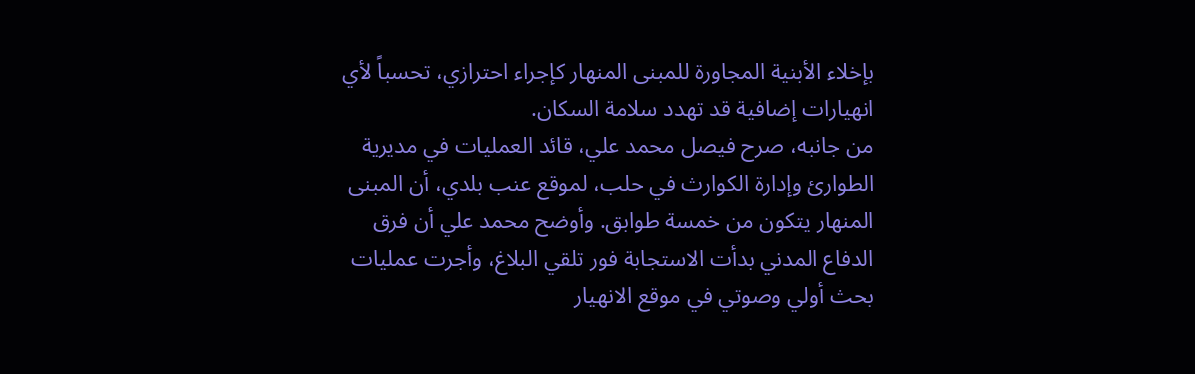بإخلاء الأبنية المجاورة للمبنى المنهار كإجراء احترازي، تحسباً لأي انهيارات إضافية قد تهدد سلامة السكان.
من جانبه، صرح فيصل محمد علي، قائد العمليات في مديرية الطوارئ وإدارة الكوارث في حلب، لموقع عنب بلدي، أن المبنى المنهار يتكون من خمسة طوابق. وأوضح محمد علي أن فرق الدفاع المدني بدأت الاستجابة فور تلقي البلاغ، وأجرت عمليات بحث أولي وصوتي في موقع الانهيار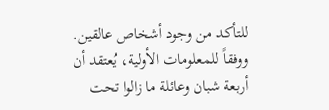للتأكد من وجود أشخاص عالقين.
ووفقاً للمعلومات الأولية، يُعتقد أن أربعة شبان وعائلة ما زالوا تحت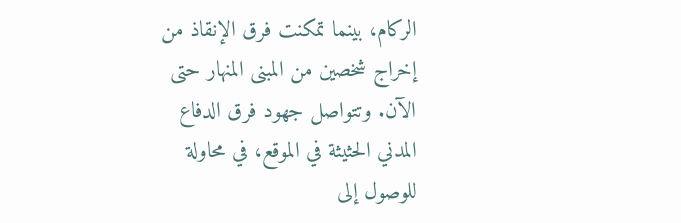الركام، بينما تمكنت فرق الإنقاذ من إخراج شخصين من المبنى المنهار حتى الآن. وتتواصل جهود فرق الدفاع المدني الحثيثة في الموقع، في محاولة للوصول إلى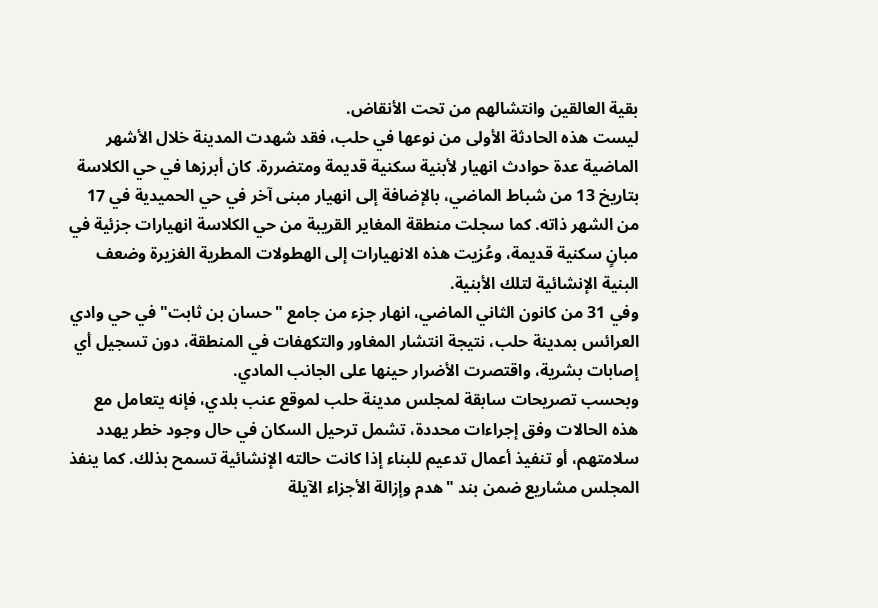بقية العالقين وانتشالهم من تحت الأنقاض.
ليست هذه الحادثة الأولى من نوعها في حلب، فقد شهدت المدينة خلال الأشهر الماضية عدة حوادث انهيار لأبنية سكنية قديمة ومتضررة. كان أبرزها في حي الكلاسة بتاريخ 13 من شباط الماضي، بالإضافة إلى انهيار مبنى آخر في حي الحميدية في 17 من الشهر ذاته. كما سجلت منطقة المغاير القريبة من حي الكلاسة انهيارات جزئية في مبانٍ سكنية قديمة، وعُزيت هذه الانهيارات إلى الهطولات المطرية الغزيرة وضعف البنية الإنشائية لتلك الأبنية.
وفي 31 من كانون الثاني الماضي، انهار جزء من جامع "حسان بن ثابت" في حي وادي العرائس بمدينة حلب، نتيجة انتشار المغاور والتكهفات في المنطقة، دون تسجيل أي إصابات بشرية، واقتصرت الأضرار حينها على الجانب المادي.
وبحسب تصريحات سابقة لمجلس مدينة حلب لموقع عنب بلدي، فإنه يتعامل مع هذه الحالات وفق إجراءات محددة، تشمل ترحيل السكان في حال وجود خطر يهدد سلامتهم، أو تنفيذ أعمال تدعيم للبناء إذا كانت حالته الإنشائية تسمح بذلك. كما ينفذ المجلس مشاريع ضمن بند "هدم وإزالة الأجزاء الآيلة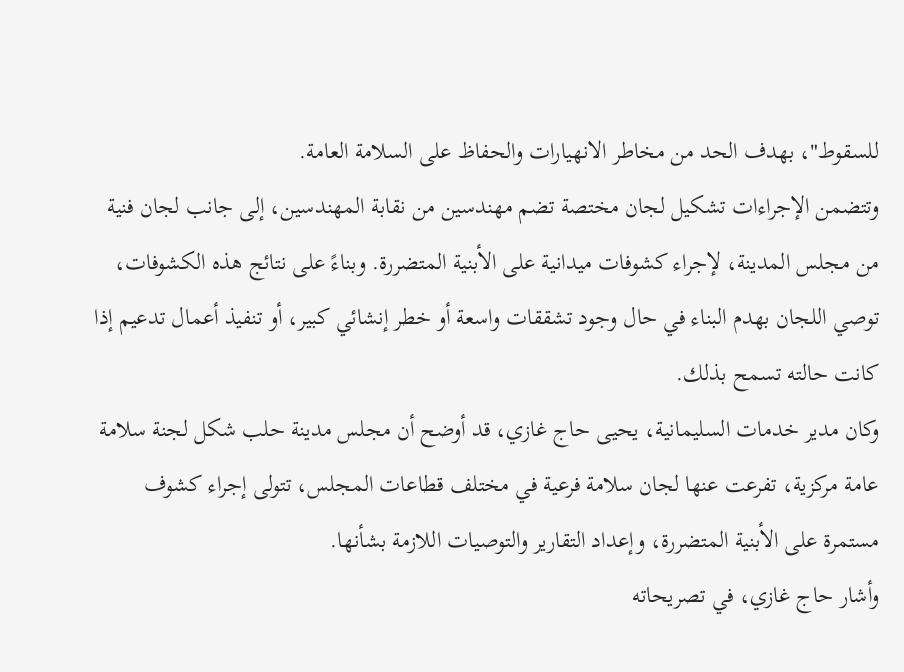للسقوط"، بهدف الحد من مخاطر الانهيارات والحفاظ على السلامة العامة.
وتتضمن الإجراءات تشكيل لجان مختصة تضم مهندسين من نقابة المهندسين، إلى جانب لجان فنية من مجلس المدينة، لإجراء كشوفات ميدانية على الأبنية المتضررة. وبناءً على نتائج هذه الكشوفات، توصي اللجان بهدم البناء في حال وجود تشققات واسعة أو خطر إنشائي كبير، أو تنفيذ أعمال تدعيم إذا كانت حالته تسمح بذلك.
وكان مدير خدمات السليمانية، يحيى حاج غازي، قد أوضح أن مجلس مدينة حلب شكل لجنة سلامة عامة مركزية، تفرعت عنها لجان سلامة فرعية في مختلف قطاعات المجلس، تتولى إجراء كشوف مستمرة على الأبنية المتضررة، وإعداد التقارير والتوصيات اللازمة بشأنها.
وأشار حاج غازي، في تصريحاته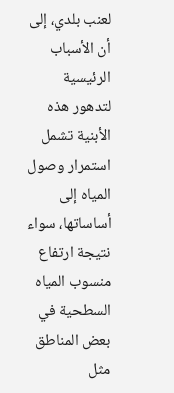لعنب بلدي، إلى أن الأسباب الرئيسية لتدهور هذه الأبنية تشمل استمرار وصول المياه إلى أساساتها، سواء نتيجة ارتفاع منسوب المياه السطحية في بعض المناطق مثل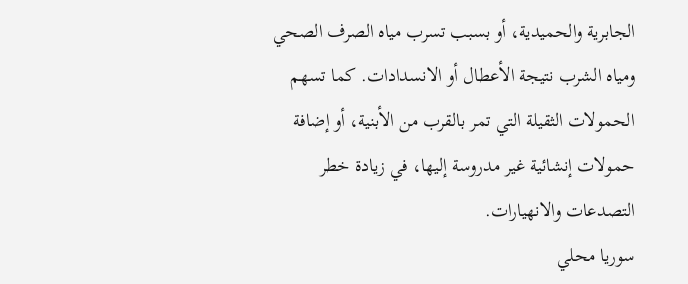الجابرية والحميدية، أو بسبب تسرب مياه الصرف الصحي ومياه الشرب نتيجة الأعطال أو الانسدادات. كما تسهم الحمولات الثقيلة التي تمر بالقرب من الأبنية، أو إضافة حمولات إنشائية غير مدروسة إليها، في زيادة خطر التصدعات والانهيارات.
سوريا محلي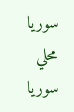سوريا محلي
سوريا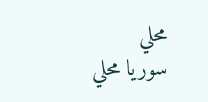محلي
سوريا محلي